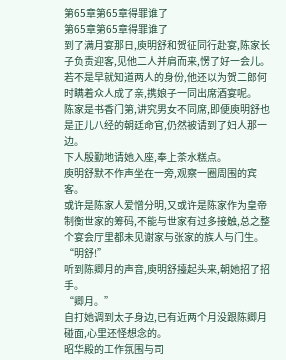第65章第65章得罪谁了
第65章第65章得罪谁了
到了满月宴那日,庾明舒和贺征同行赴宴,陈家长子负责迎客,见他二人并肩而来,愣了好一会儿。
若不是早就知道两人的身份,他还以为贺二郎何时瞒着众人成了亲,携娘子一同出席酒宴呢。
陈家是书香门第,讲究男女不同席,即便庾明舒也是正儿八经的朝廷命官,仍然被请到了妇人那一边。
下人殷勤地请她入座,奉上茶水糕点。
庾明舒默不作声坐在一旁,观察一圈周围的宾客。
或许是陈家人爱憎分明,又或许是陈家作为皇帝制衡世家的筹码,不能与世家有过多接触,总之整个宴会厅里都未见谢家与张家的族人与门生。
“明舒!”
听到陈卿月的声音,庾明舒擡起头来,朝她招了招手。
“卿月。”
自打她调到太子身边,已有近两个月没跟陈卿月碰面,心里还怪想念的。
昭华殿的工作氛围与司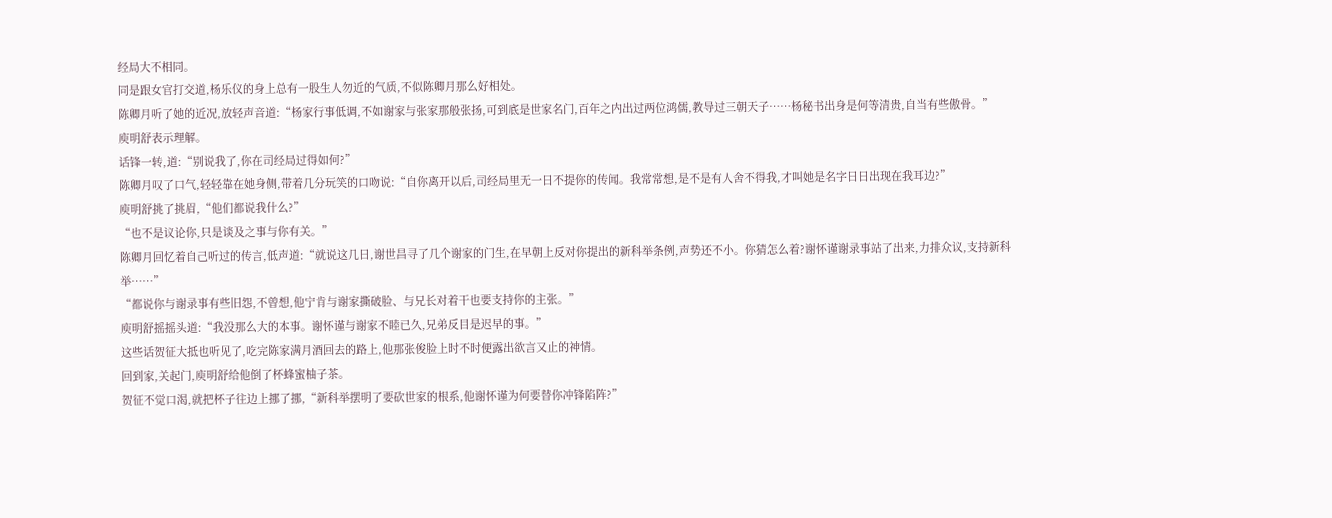经局大不相同。
同是跟女官打交道,杨乐仪的身上总有一股生人勿近的气质,不似陈卿月那么好相处。
陈卿月听了她的近况,放轻声音道:“杨家行事低调,不如谢家与张家那般张扬,可到底是世家名门,百年之内出过两位鸿儒,教导过三朝天子……杨秘书出身是何等清贵,自当有些傲骨。”
庾明舒表示理解。
话锋一转,道:“别说我了,你在司经局过得如何?”
陈卿月叹了口气,轻轻靠在她身侧,带着几分玩笑的口吻说:“自你离开以后,司经局里无一日不提你的传闻。我常常想,是不是有人舍不得我,才叫她是名字日日出现在我耳边?”
庾明舒挑了挑眉,“他们都说我什么?”
“也不是议论你,只是谈及之事与你有关。”
陈卿月回忆着自己听过的传言,低声道:“就说这几日,谢世昌寻了几个谢家的门生,在早朝上反对你提出的新科举条例,声势还不小。你猜怎么着?谢怀谨谢录事站了出来,力排众议,支持新科举……”
“都说你与谢录事有些旧怨,不曾想,他宁肯与谢家撕破脸、与兄长对着干也要支持你的主张。”
庾明舒摇摇头道:“我没那么大的本事。谢怀谨与谢家不睦已久,兄弟反目是迟早的事。”
这些话贺征大抵也听见了,吃完陈家满月酒回去的路上,他那张俊脸上时不时便露出欲言又止的神情。
回到家,关起门,庾明舒给他倒了杯蜂蜜柚子茶。
贺征不觉口渴,就把杯子往边上挪了挪,“新科举摆明了要砍世家的根系,他谢怀谨为何要替你冲锋陷阵?”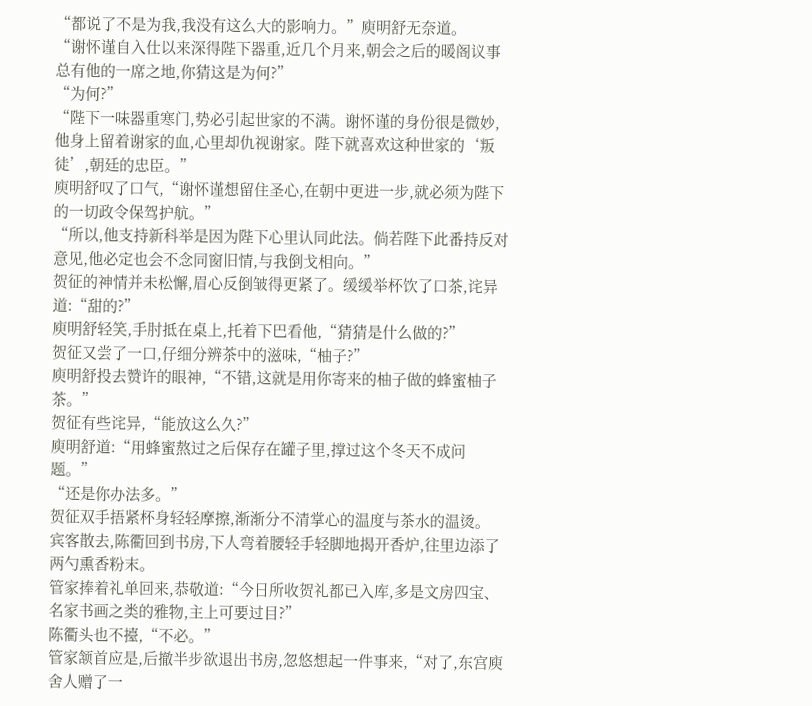“都说了不是为我,我没有这么大的影响力。”庾明舒无奈道。
“谢怀谨自入仕以来深得陛下器重,近几个月来,朝会之后的暖阁议事总有他的一席之地,你猜这是为何?”
“为何?”
“陛下一味器重寒门,势必引起世家的不满。谢怀谨的身份很是微妙,他身上留着谢家的血,心里却仇视谢家。陛下就喜欢这种世家的‘叛徒’,朝廷的忠臣。”
庾明舒叹了口气,“谢怀谨想留住圣心,在朝中更进一步,就必须为陛下的一切政令保驾护航。”
“所以,他支持新科举是因为陛下心里认同此法。倘若陛下此番持反对意见,他必定也会不念同窗旧情,与我倒戈相向。”
贺征的神情并未松懈,眉心反倒皱得更紧了。缓缓举杯饮了口茶,诧异道:“甜的?”
庾明舒轻笑,手肘抵在桌上,托着下巴看他,“猜猜是什么做的?”
贺征又尝了一口,仔细分辨茶中的滋味,“柚子?”
庾明舒投去赞许的眼神,“不错,这就是用你寄来的柚子做的蜂蜜柚子茶。”
贺征有些诧异,“能放这么久?”
庾明舒道:“用蜂蜜熬过之后保存在罐子里,撑过这个冬天不成问题。”
“还是你办法多。”
贺征双手捂紧杯身轻轻摩擦,渐渐分不清掌心的温度与茶水的温烫。
宾客散去,陈衢回到书房,下人弯着腰轻手轻脚地揭开香炉,往里边添了两勺熏香粉末。
管家捧着礼单回来,恭敬道:“今日所收贺礼都已入库,多是文房四宝、名家书画之类的雅物,主上可要过目?”
陈衢头也不擡,“不必。”
管家颔首应是,后撤半步欲退出书房,忽悠想起一件事来,“对了,东宫庾舍人赠了一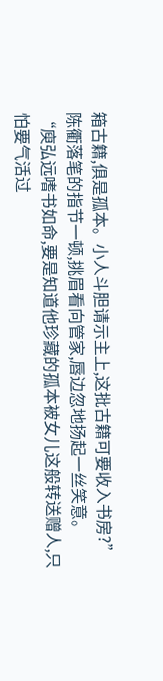箱古籍,俱是孤本。小人斗胆请示主上,这批古籍可要收入书房?”
陈衢落笔的指节一顿,挑眉看向管家,唇边忽地扬起一丝笑意。
“庾弘远嗜书如命,要是知道他珍藏的孤本被女儿这般转送赠人,只怕要气活过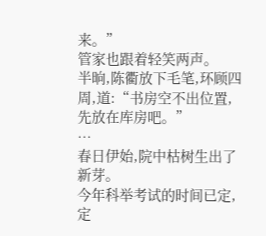来。”
管家也跟着轻笑两声。
半晌,陈衢放下毛笔,环顾四周,道:“书房空不出位置,先放在库房吧。”
…
春日伊始,院中枯树生出了新芽。
今年科举考试的时间已定,定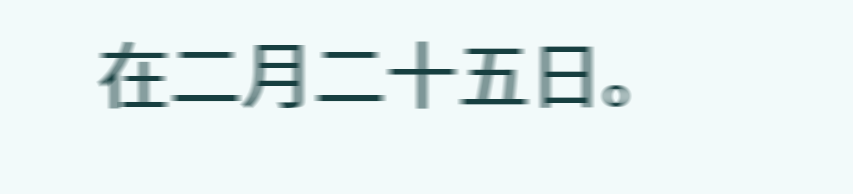在二月二十五日。